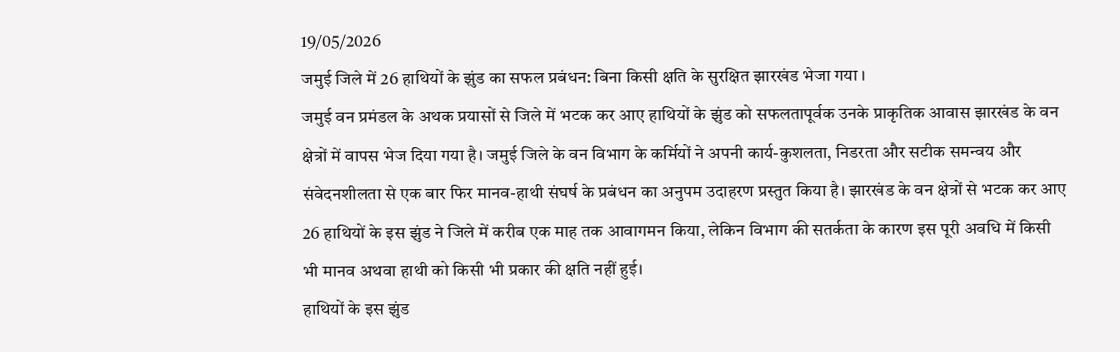19/05/2026
जमुई जिले में 26 हाथियों के झुंड का सफल प्रबंधन: बिना किसी क्षति के सुरक्षित झारखंड भेजा गया ।
जमुई वन प्रमंडल के अथक प्रयासों से जिले में भटक कर आए हाथियों के झुंड को सफलतापूर्वक उनके प्राकृतिक आवास झारखंड के वन क्षेत्रों में वापस भेज दिया गया है। जमुई जिले के वन विभाग के कर्मियों ने अपनी कार्य-कुशलता, निडरता और सटीक समन्वय और संवेदनशीलता से एक बार फिर मानव-हाथी संघर्ष के प्रबंधन का अनुपम उदाहरण प्रस्तुत किया है। झारखंड के वन क्षेत्रों से भटक कर आए 26 हाथियों के इस झुंड ने जिले में करीब एक माह तक आवागमन किया, लेकिन विभाग की सतर्कता के कारण इस पूरी अवधि में किसी भी मानव अथवा हाथी को किसी भी प्रकार की क्षति नहीं हुई।
हाथियों के इस झुंड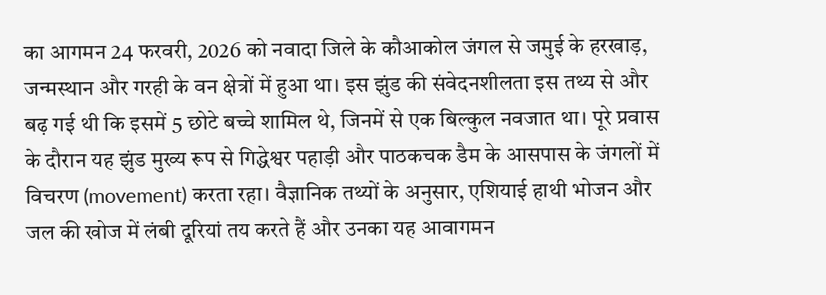का आगमन 24 फरवरी, 2026 को नवादा जिले के कौआकोल जंगल से जमुई के हरखाड़, जन्मस्थान और गरही के वन क्षेत्रों में हुआ था। इस झुंड की संवेदनशीलता इस तथ्य से और बढ़ गई थी कि इसमें 5 छोटे बच्चे शामिल थे, जिनमें से एक बिल्कुल नवजात था। पूरे प्रवास के दौरान यह झुंड मुख्य रूप से गिद्धेश्वर पहाड़ी और पाठकचक डैम के आसपास के जंगलों में विचरण (movement) करता रहा। वैज्ञानिक तथ्यों के अनुसार, एशियाई हाथी भोजन और जल की खोज में लंबी दूरियां तय करते हैं और उनका यह आवागमन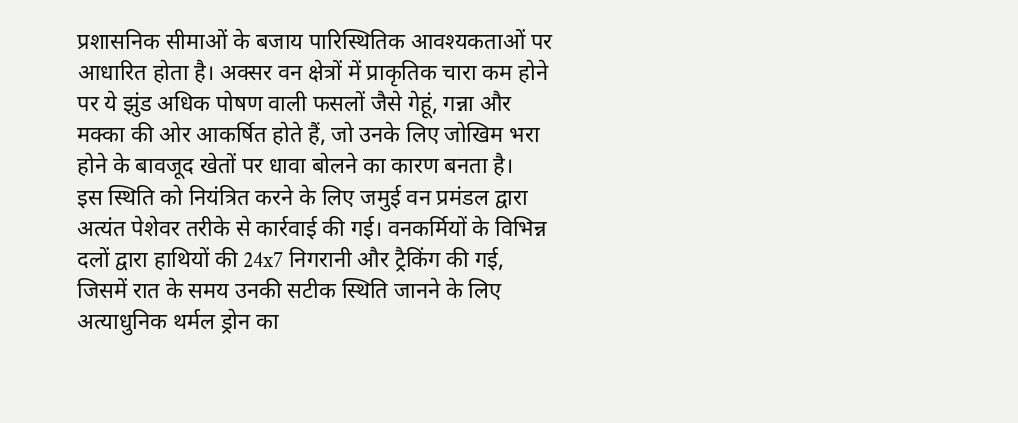प्रशासनिक सीमाओं के बजाय पारिस्थितिक आवश्यकताओं पर आधारित होता है। अक्सर वन क्षेत्रों में प्राकृतिक चारा कम होने पर ये झुंड अधिक पोषण वाली फसलों जैसे गेहूं, गन्ना और मक्का की ओर आकर्षित होते हैं, जो उनके लिए जोखिम भरा होने के बावजूद खेतों पर धावा बोलने का कारण बनता है।
इस स्थिति को नियंत्रित करने के लिए जमुई वन प्रमंडल द्वारा अत्यंत पेशेवर तरीके से कार्रवाई की गई। वनकर्मियों के विभिन्न दलों द्वारा हाथियों की 24x7 निगरानी और ट्रैकिंग की गई, जिसमें रात के समय उनकी सटीक स्थिति जानने के लिए अत्याधुनिक थर्मल ड्रोन का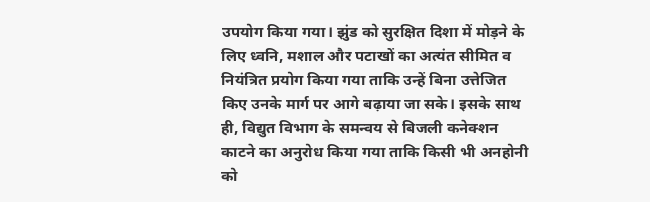उपयोग किया गया। झुंड को सुरक्षित दिशा में मोड़ने के लिए ध्वनि, मशाल और पटाखों का अत्यंत सीमित व नियंत्रित प्रयोग किया गया ताकि उन्हें बिना उत्तेजित किए उनके मार्ग पर आगे बढ़ाया जा सके। इसके साथ ही, विद्युत विभाग के समन्वय से बिजली कनेक्शन काटने का अनुरोध किया गया ताकि किसी भी अनहोनी को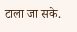टाला जा सके.